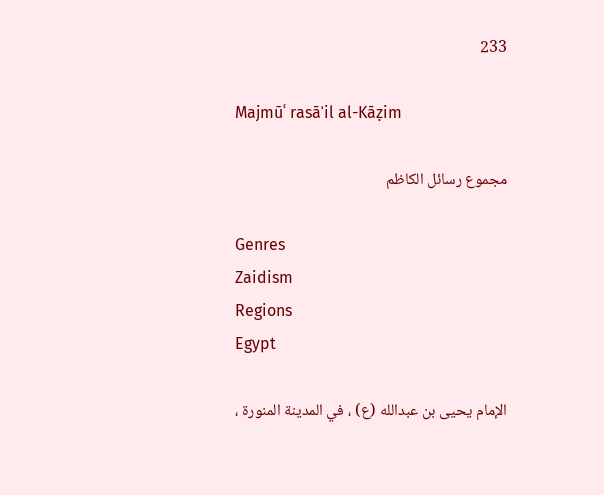233

Majmūʿ rasāʾil al-Kāẓim

مجموع رسائل الكاظم

Genres
Zaidism
Regions
Egypt

الإمام يحيى بن عبدالله (ع) ، في المدينة المنورة ،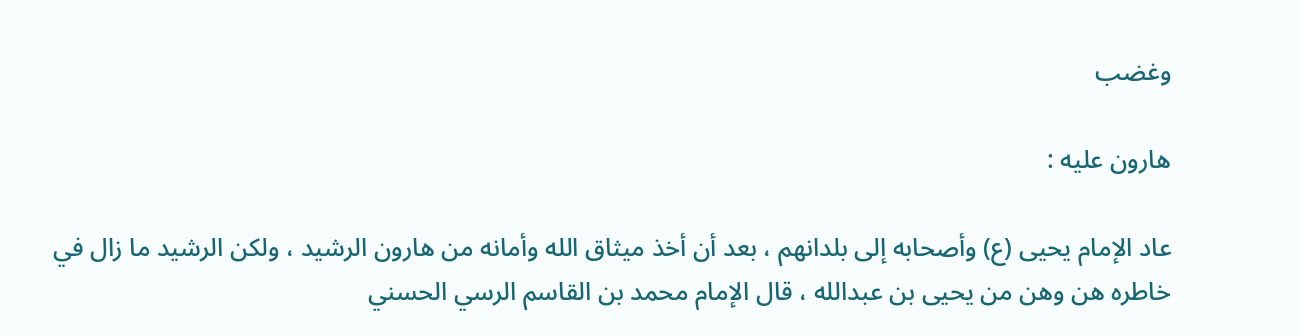وغضب

هارون عليه :

عاد الإمام يحيى (ع) وأصحابه إلى بلدانهم ، بعد أن أخذ ميثاق الله وأمانه من هارون الرشيد ، ولكن الرشيد ما زال في خاطره هن وهن من يحيى بن عبدالله ، قال الإمام محمد بن القاسم الرسي الحسني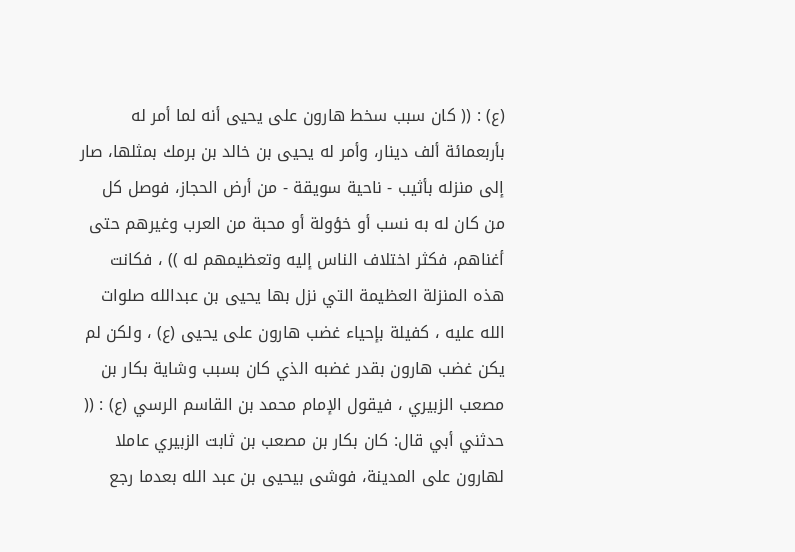(ع) : (( كان سبب سخط هارون على يحيى أنه لما أمر له بأربعمائة ألف دينار، وأمر له يحيى بن خالد بن برمك بمثلها، صار إلى منزله بأثيب - ناحية سويقة - من أرض الحجاز، فوصل كل من كان له به نسب أو خؤولة أو محبة من العرب وغيرهم حتى أغناهم، فكثر اختلاف الناس إليه وتعظيمهم له )) ، فكانت هذه المنزلة العظيمة التي نزل بها يحيى بن عبدالله صلوات الله عليه ، كفيلة بإحياء غضب هارون على يحيى (ع) ، ولكن لم يكن غضب هارون بقدر غضبه الذي كان بسبب وشاية بكار بن مصعب الزبيري ، فيقول الإمام محمد بن القاسم الرسي (ع) : (( حدثني أبي قال: كان بكار بن مصعب بن ثابت الزبيري عاملا لهارون على المدينة، فوشى بيحيى بن عبد الله بعدما رجع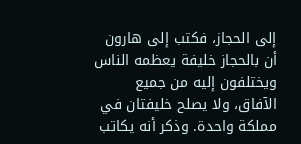إلى الحجاز، فكتب إلى هارون أن بالحجاز خليفة يعظمه الناس ويختلفون إليه من جميع الآفاق، ولا يصلح خليفتان في مملكة واحدة. وذكر أنه يكاتب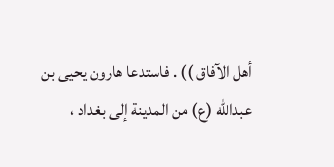أهل الآفاق )) . فاستدعا هارون يحيى بن عبدالله (ع) من المدينة إلى بغداد ،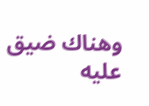وهناك ضيق عليه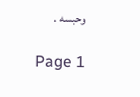وحبسه .

Page 1